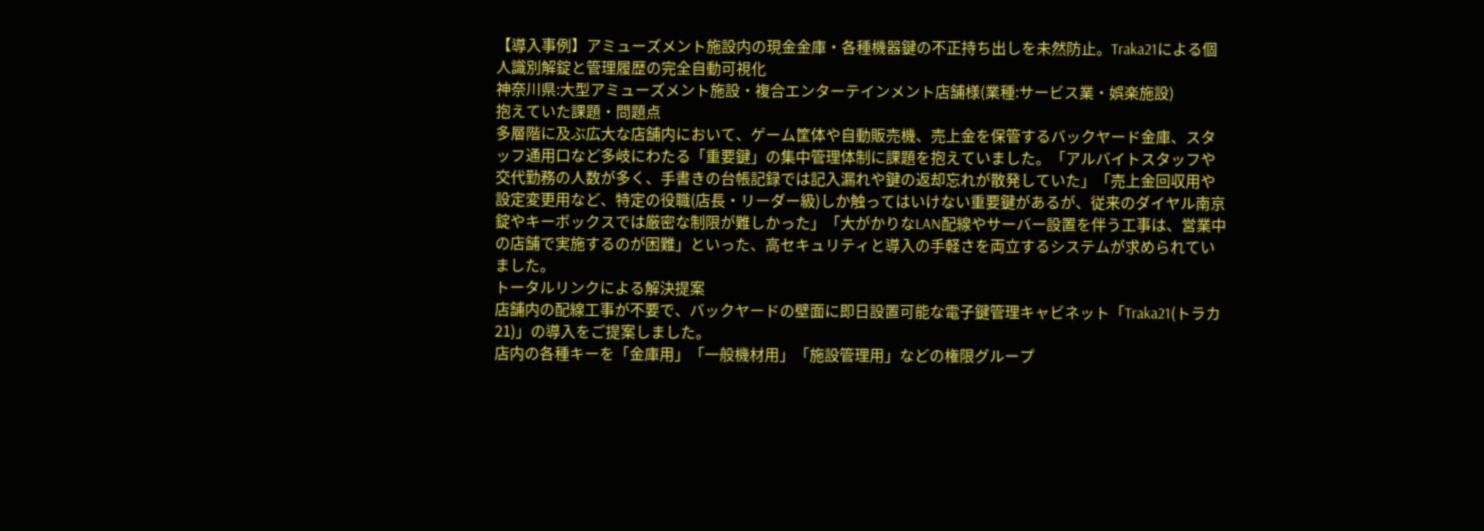【導入事例】アミューズメント施設内の現金金庫・各種機器鍵の不正持ち出しを未然防止。Traka21による個人識別解錠と管理履歴の完全自動可視化
神奈川県:大型アミューズメント施設・複合エンターテインメント店舗様(業種:サービス業・娯楽施設)
抱えていた課題・問題点
多層階に及ぶ広大な店舗内において、ゲーム筐体や自動販売機、売上金を保管するバックヤード金庫、スタッフ通用口など多岐にわたる「重要鍵」の集中管理体制に課題を抱えていました。「アルバイトスタッフや交代勤務の人数が多く、手書きの台帳記録では記入漏れや鍵の返却忘れが散発していた」「売上金回収用や設定変更用など、特定の役職(店長・リーダー級)しか触ってはいけない重要鍵があるが、従来のダイヤル南京錠やキーボックスでは厳密な制限が難しかった」「大がかりなLAN配線やサーバー設置を伴う工事は、営業中の店舗で実施するのが困難」といった、高セキュリティと導入の手軽さを両立するシステムが求められていました。
トータルリンクによる解決提案
店舗内の配線工事が不要で、バックヤードの壁面に即日設置可能な電子鍵管理キャビネット「Traka21(トラカ21)」の導入をご提案しました。
店内の各種キーを「金庫用」「一般機材用」「施設管理用」などの権限グループ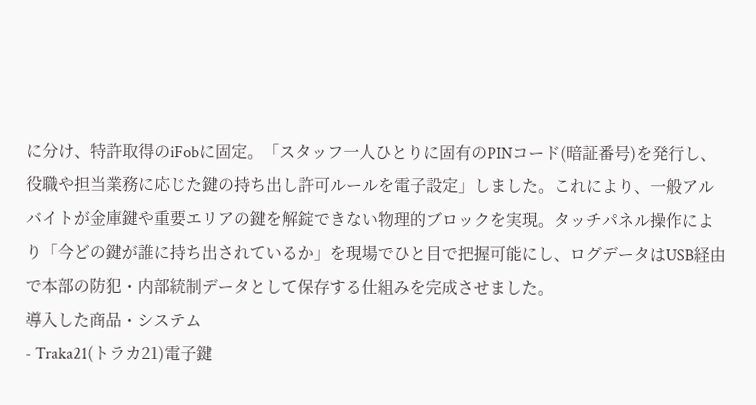に分け、特許取得のiFobに固定。「スタッフ一人ひとりに固有のPINコード(暗証番号)を発行し、役職や担当業務に応じた鍵の持ち出し許可ルールを電子設定」しました。これにより、一般アルバイトが金庫鍵や重要エリアの鍵を解錠できない物理的ブロックを実現。タッチパネル操作により「今どの鍵が誰に持ち出されているか」を現場でひと目で把握可能にし、ログデータはUSB経由で本部の防犯・内部統制データとして保存する仕組みを完成させました。
導入した商品・システム
- Traka21(トラカ21)電子鍵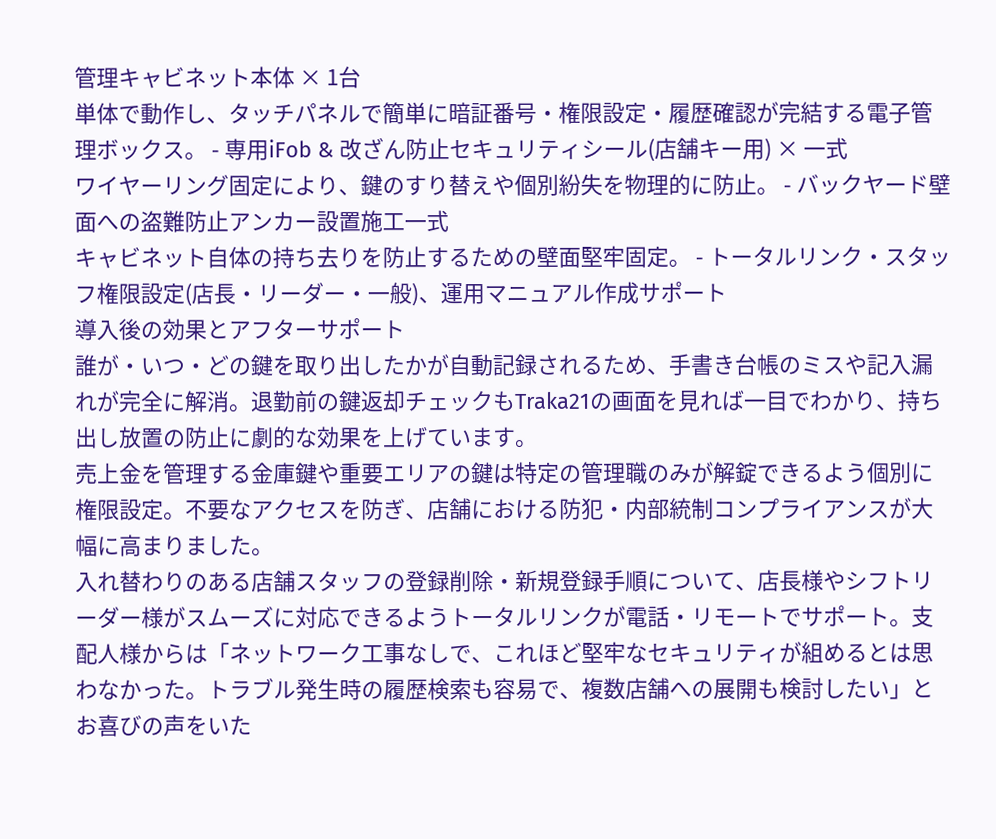管理キャビネット本体 × 1台
単体で動作し、タッチパネルで簡単に暗証番号・権限設定・履歴確認が完結する電子管理ボックス。 - 専用iFob & 改ざん防止セキュリティシール(店舗キー用) × 一式
ワイヤーリング固定により、鍵のすり替えや個別紛失を物理的に防止。 - バックヤード壁面への盗難防止アンカー設置施工一式
キャビネット自体の持ち去りを防止するための壁面堅牢固定。 - トータルリンク・スタッフ権限設定(店長・リーダー・一般)、運用マニュアル作成サポート
導入後の効果とアフターサポート
誰が・いつ・どの鍵を取り出したかが自動記録されるため、手書き台帳のミスや記入漏れが完全に解消。退勤前の鍵返却チェックもTraka21の画面を見れば一目でわかり、持ち出し放置の防止に劇的な効果を上げています。
売上金を管理する金庫鍵や重要エリアの鍵は特定の管理職のみが解錠できるよう個別に権限設定。不要なアクセスを防ぎ、店舗における防犯・内部統制コンプライアンスが大幅に高まりました。
入れ替わりのある店舗スタッフの登録削除・新規登録手順について、店長様やシフトリーダー様がスムーズに対応できるようトータルリンクが電話・リモートでサポート。支配人様からは「ネットワーク工事なしで、これほど堅牢なセキュリティが組めるとは思わなかった。トラブル発生時の履歴検索も容易で、複数店舗への展開も検討したい」とお喜びの声をいた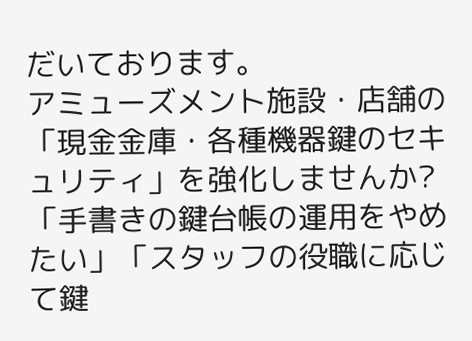だいております。
アミューズメント施設・店舗の「現金金庫・各種機器鍵のセキュリティ」を強化しませんか?
「手書きの鍵台帳の運用をやめたい」「スタッフの役職に応じて鍵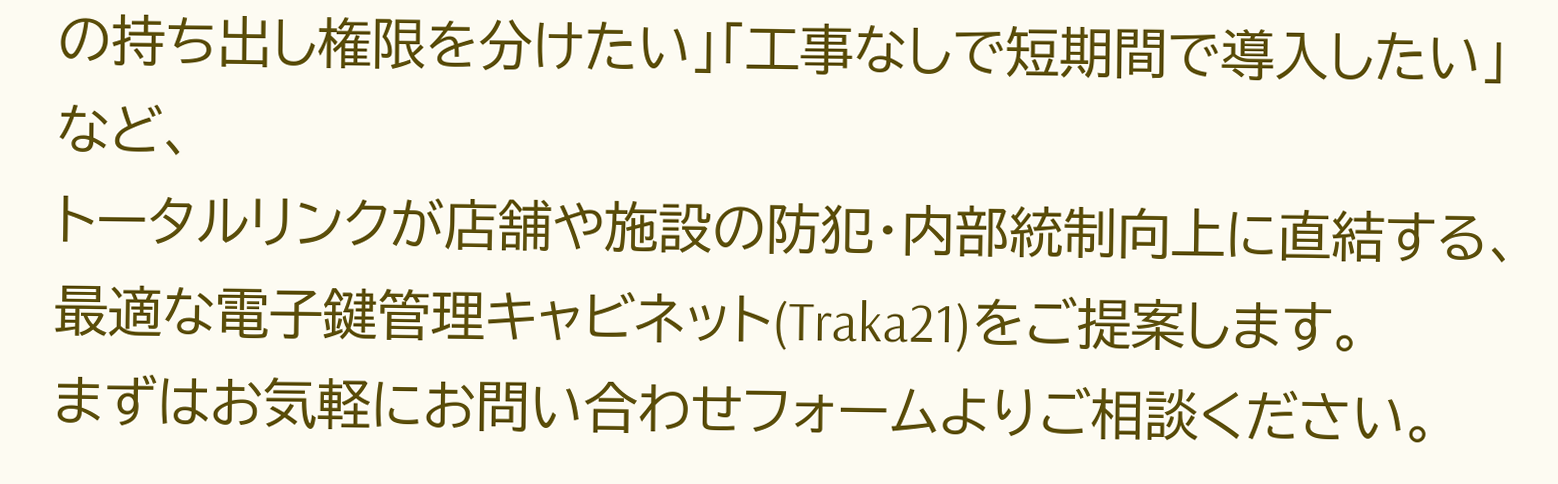の持ち出し権限を分けたい」「工事なしで短期間で導入したい」など、
トータルリンクが店舗や施設の防犯・内部統制向上に直結する、最適な電子鍵管理キャビネット(Traka21)をご提案します。
まずはお気軽にお問い合わせフォームよりご相談ください。